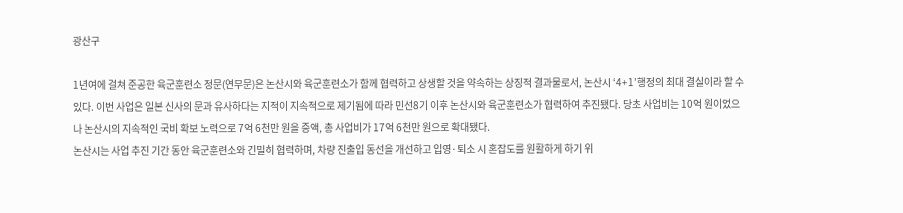광산구

1년여에 걸쳐 준공한 육군훈련소 정문(연무문)은 논산시와 육군훈련소가 함께 협력하고 상생할 것을 약속하는 상징적 결과물로서, 논산시 ‘4+1’행정의 최대 결실이라 할 수 있다. 이번 사업은 일본 신사의 문과 유사하다는 지적이 지속적으로 제기됨에 따라 민선8기 이후 논산시와 육군훈련소가 협력하여 추진됐다. 당초 사업비는 10억 원이었으나 논산시의 지속적인 국비 확보 노력으로 7억 6천만 원을 증액, 총 사업비가 17억 6천만 원으로 확대됐다.
논산시는 사업 추진 기간 동안 육군훈련소와 긴밀히 협력하며, 차량 진출입 동선을 개선하고 입영·퇴소 시 혼잡도를 원활하게 하기 위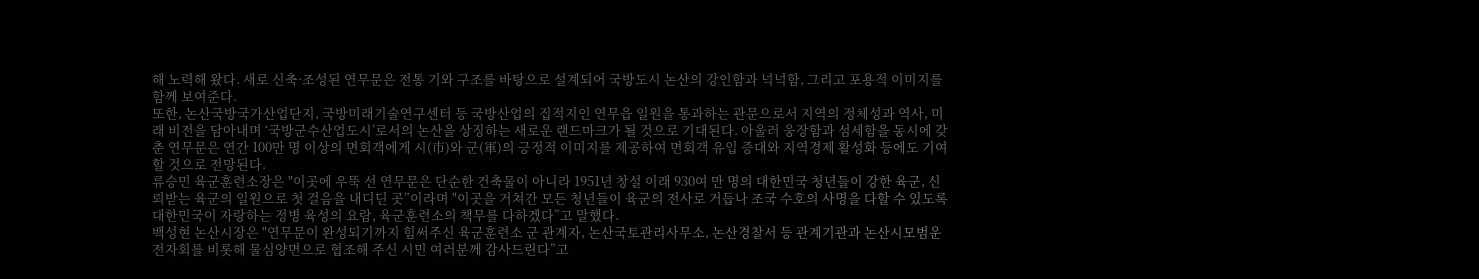해 노력해 왔다. 새로 신축·조성된 연무문은 전통 기와 구조를 바탕으로 설계되어 국방도시 논산의 강인함과 넉넉함, 그리고 포용적 이미지를 함께 보여준다.
또한, 논산국방국가산업단지, 국방미래기술연구센터 등 국방산업의 집적지인 연무읍 일원을 통과하는 관문으로서 지역의 정체성과 역사, 미래 비전을 담아내며 ‘국방군수산업도시’로서의 논산을 상징하는 새로운 랜드마크가 될 것으로 기대된다. 아울러 웅장함과 섬세함을 동시에 갖춘 연무문은 연간 100만 명 이상의 면회객에게 시(市)와 군(軍)의 긍정적 이미지를 제공하여 면회객 유입 증대와 지역경제 활성화 등에도 기여할 것으로 전망된다.
류승민 육군훈련소장은 "이곳에 우뚝 선 연무문은 단순한 건축물이 아니라 1951년 창설 이래 930여 만 명의 대한민국 청년들이 강한 육군, 신뢰받는 육군의 일원으로 첫 걸음을 내디딘 곳”이라며 "이곳을 거쳐간 모든 청년들이 육군의 전사로 거듭나 조국 수호의 사명을 다할 수 있도록 대한민국이 자랑하는 정병 육성의 요람, 육군훈련소의 책무를 다하겠다”고 말했다.
백성현 논산시장은 "연무문이 완성되기까지 힘써주신 육군훈련소 군 관계자, 논산국토관리사무소, 논산경찰서 등 관계기관과 논산시모범운전자회를 비롯해 물심양면으로 협조해 주신 시민 여러분께 감사드린다”고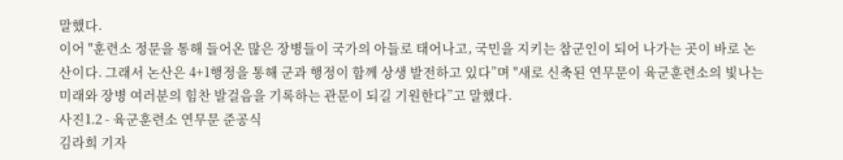말했다.
이어 "훈련소 정문을 통해 들어온 많은 장병들이 국가의 아들로 태어나고, 국민을 지키는 참군인이 되어 나가는 곳이 바로 논산이다. 그래서 논산은 4+1행정을 통해 군과 행정이 함께 상생 발전하고 있다”며 "새로 신축된 연무문이 육군훈련소의 빛나는 미래와 장병 여러분의 힘찬 발걸음을 기록하는 관문이 되길 기원한다”고 말했다.
사진1.2 - 육군훈련소 연무문 준공식
김라희 기자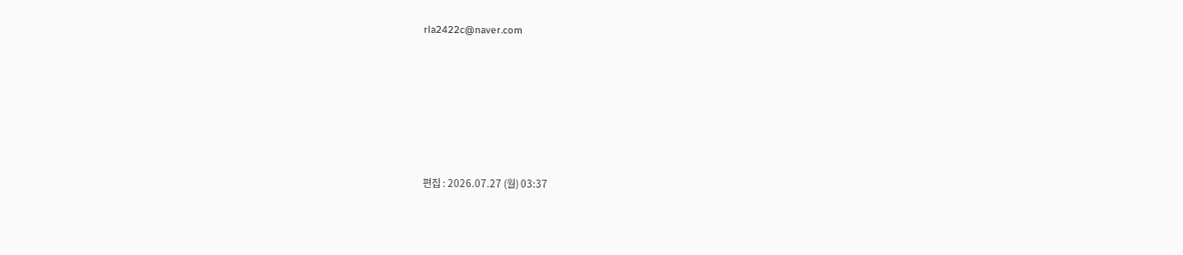rla2422c@naver.com






편집 : 2026.07.27 (월) 03:37